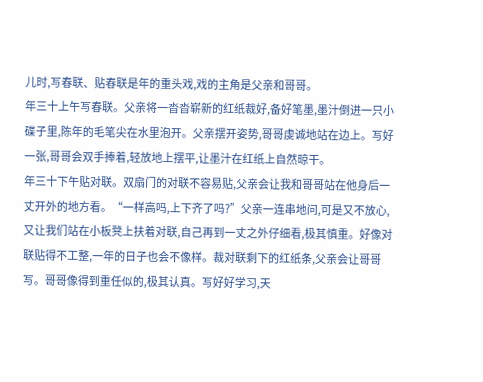儿时,写春联、贴春联是年的重头戏,戏的主角是父亲和哥哥。
年三十上午写春联。父亲将一沓沓崭新的红纸裁好,备好笔墨,墨汁倒进一只小碟子里,陈年的毛笔尖在水里泡开。父亲摆开姿势,哥哥虔诚地站在边上。写好一张,哥哥会双手捧着,轻放地上摆平,让墨汁在红纸上自然晾干。
年三十下午贴对联。双扇门的对联不容易贴,父亲会让我和哥哥站在他身后一丈开外的地方看。“一样高吗,上下齐了吗?”父亲一连串地问,可是又不放心,又让我们站在小板凳上扶着对联,自己再到一丈之外仔细看,极其慎重。好像对联贴得不工整,一年的日子也会不像样。裁对联剩下的红纸条,父亲会让哥哥写。哥哥像得到重任似的,极其认真。写好好学习,天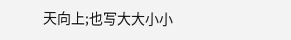天向上;也写大大小小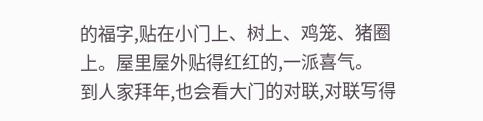的福字,贴在小门上、树上、鸡笼、猪圈上。屋里屋外贴得红红的,一派喜气。
到人家拜年,也会看大门的对联,对联写得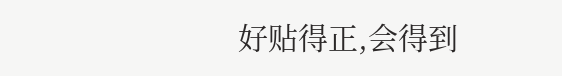好贴得正,会得到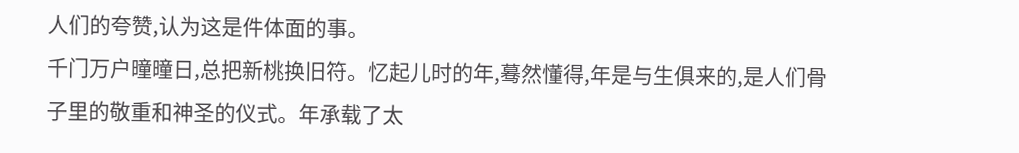人们的夸赞,认为这是件体面的事。
千门万户曈曈日,总把新桃换旧符。忆起儿时的年,蓦然懂得,年是与生俱来的,是人们骨子里的敬重和神圣的仪式。年承载了太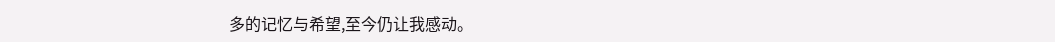多的记忆与希望,至今仍让我感动。